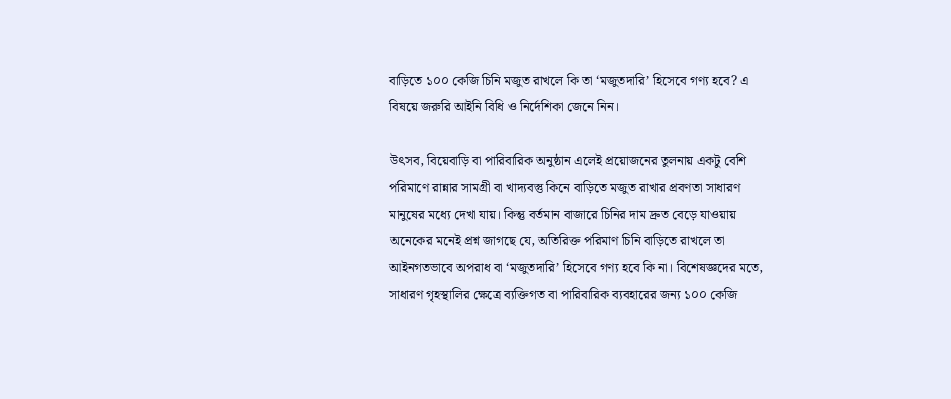বাড়িতে ১০০ কেজি চিনি মজুত রাখলে কি তা ‘মজুতদারি’ হিসেবে গণ্য হবে? এ বিষয়ে জরুরি আইনি বিধি ও নির্দেশিকা জেনে নিন।

উৎসব, বিয়েবাড়ি বা পারিবারিক অনুষ্ঠান এলেই প্রয়োজনের তুলনায় একটু বেশি পরিমাণে রান্নার সামগ্রী বা খাদ্যবস্তু কিনে বাড়িতে মজুত রাখার প্রবণতা সাধারণ মানুষের মধ্যে দেখা যায়। কিন্তু বর্তমান বাজারে চিনির দাম দ্রুত বেড়ে যাওয়ায় অনেকের মনেই প্রশ্ন জাগছে যে, অতিরিক্ত পরিমাণ চিনি বাড়িতে রাখলে তা আইনগতভাবে অপরাধ বা ‘মজুতদারি’ হিসেবে গণ্য হবে কি না। বিশেষজ্ঞদের মতে, সাধারণ গৃহস্থালির ক্ষেত্রে ব্যক্তিগত বা পারিবারিক ব্যবহারের জন্য ১০০ কেজি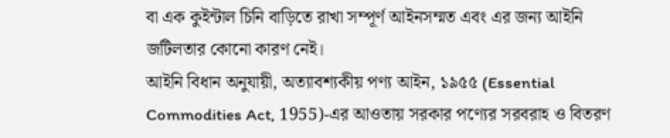বা এক কুইন্টাল চিনি বাড়িতে রাখা সম্পূর্ণ আইনসম্মত এবং এর জন্য আইনি জটিলতার কোনো কারণ নেই।
আইনি বিধান অনুযায়ী, অত্যাবশ্যকীয় পণ্য আইন, ১৯৫৫ (Essential Commodities Act, 1955)-এর আওতায় সরকার পণ্যের সরবরাহ ও বিতরণ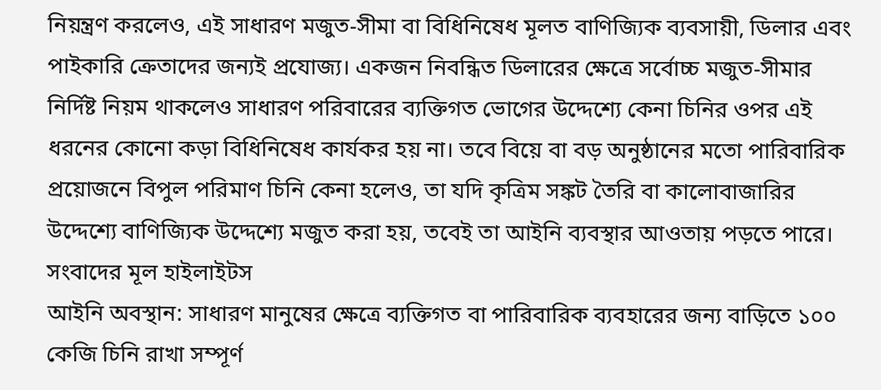নিয়ন্ত্রণ করলেও, এই সাধারণ মজুত-সীমা বা বিধিনিষেধ মূলত বাণিজ্যিক ব্যবসায়ী, ডিলার এবং পাইকারি ক্রেতাদের জন্যই প্রযোজ্য। একজন নিবন্ধিত ডিলারের ক্ষেত্রে সর্বোচ্চ মজুত-সীমার নির্দিষ্ট নিয়ম থাকলেও সাধারণ পরিবারের ব্যক্তিগত ভোগের উদ্দেশ্যে কেনা চিনির ওপর এই ধরনের কোনো কড়া বিধিনিষেধ কার্যকর হয় না। তবে বিয়ে বা বড় অনুষ্ঠানের মতো পারিবারিক প্রয়োজনে বিপুল পরিমাণ চিনি কেনা হলেও, তা যদি কৃত্রিম সঙ্কট তৈরি বা কালোবাজারির উদ্দেশ্যে বাণিজ্যিক উদ্দেশ্যে মজুত করা হয়, তবেই তা আইনি ব্যবস্থার আওতায় পড়তে পারে।
সংবাদের মূল হাইলাইটস
আইনি অবস্থান: সাধারণ মানুষের ক্ষেত্রে ব্যক্তিগত বা পারিবারিক ব্যবহারের জন্য বাড়িতে ১০০ কেজি চিনি রাখা সম্পূর্ণ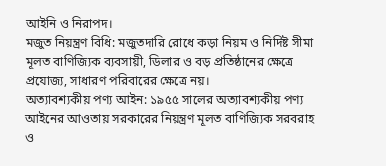আইনি ও নিরাপদ।
মজুত নিয়ন্ত্রণ বিধি: মজুতদারি রোধে কড়া নিয়ম ও নির্দিষ্ট সীমা মূলত বাণিজ্যিক ব্যবসায়ী, ডিলার ও বড় প্রতিষ্ঠানের ক্ষেত্রে প্রযোজ্য, সাধারণ পরিবারের ক্ষেত্রে নয়।
অত্যাবশ্যকীয় পণ্য আইন: ১৯৫৫ সালের অত্যাবশ্যকীয় পণ্য আইনের আওতায় সরকারের নিয়ন্ত্রণ মূলত বাণিজ্যিক সরবরাহ ও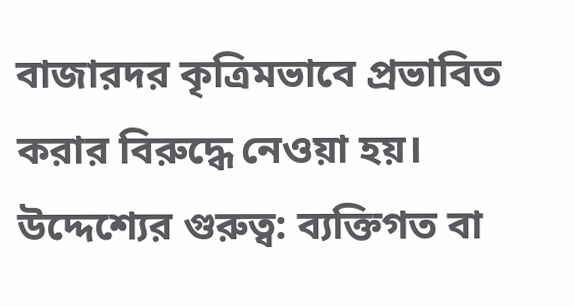বাজারদর কৃত্রিমভাবে প্রভাবিত করার বিরুদ্ধে নেওয়া হয়।
উদ্দেশ্যের গুরুত্ব: ব্যক্তিগত বা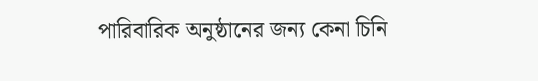পারিবারিক অনুষ্ঠানের জন্য কেনা চিনি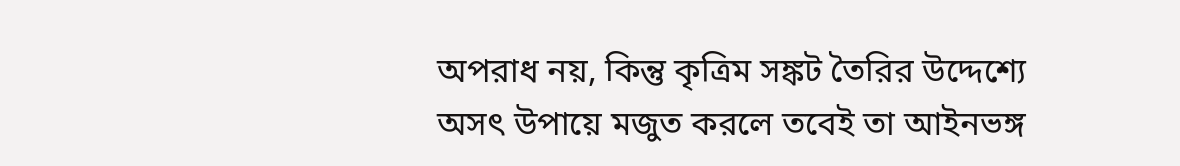অপরাধ নয়, কিন্তু কৃত্রিম সঙ্কট তৈরির উদ্দেশ্যে অসৎ উপায়ে মজুত করলে তবেই তা আইনভঙ্গ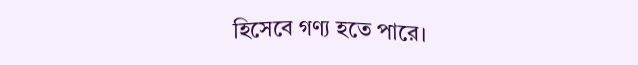হিসেবে গণ্য হতে পারে।